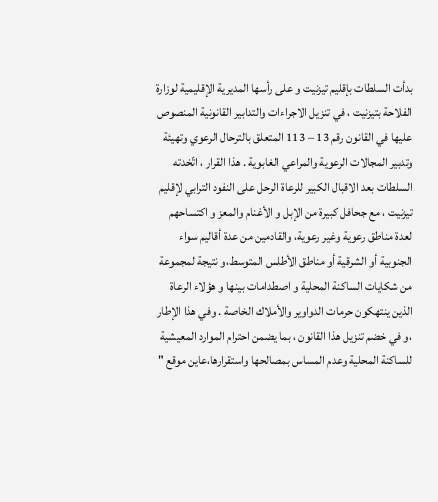بدأت السلطات بإقليم تيزنيت و على رأسها المديرية الإقليمية لوزارة الفلاحة بتيزنيت ، في تنزيل الاجراءات والتدابير القانونية المنصوص عليها في القانون رقم 13 – 113 المتعلق بالترحال الرعوي وتهيئة وتدبير المجالات الرعوية والمراعي الغابوية . هذا القرار ، اتّخدته السلطات بعد الاقبال الكبير للرعاة الرحل على النفود الترابي لإقليم تيزنيت ، مع جحافل كبيرة من الإبل و الأغنام والمعز و اكتساحهم لعدة مناطق رعوية وغير رعوية، والقادمين من عدة أقاليم سواء الجنوبية أو الشرقية أو مناطق الأطلس المتوسط،و نتيجة لمجموعة من شكايات الساكنة المحلية و اصطدامات بينها و هؤلاء الرعاة الذين ينتهكون حرمات الدواوير والأملاك الخاصة . وفي هذا الإطار ،و في خضم تنزيل هذا القانون ، بما يضمن احترام الموارد المعيشية للساكنة المحلية وعدم المساس بمصالحها واستقرارها،عاين موقع "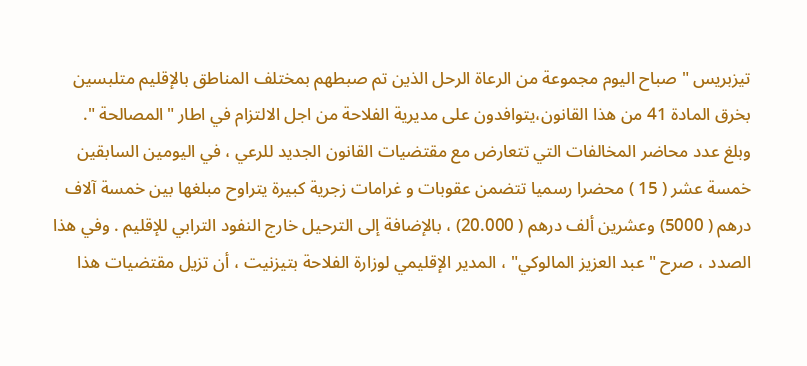تيزبريس " صباح اليوم مجموعة من الرعاة الرحل الذين تم صبطهم بمختلف المناطق بالإقليم متلبسين بخرق المادة 41 من هذا القانون،يتوافدون على مديرية الفلاحة من اجل الالتزام في اطار "المصالحة ". وبلغ عدد محاضر المخالفات التي تتعارض مع مقتضيات القانون الجديد للرعي ، في اليومين السابقين خمسة عشر ( 15 ) محضرا رسميا تتضمن عقوبات و غرامات زجرية كبيرة يتراوح مبلغها بين خمسة آلاف درهم ( 5000) وعشرين ألف درهم ( 20.000) ، بالإضافة إلى الترحيل خارج النفود الترابي للإقليم . وفي هذا الصدد ، صرح " عبد العزيز المالوكي" ، المدير الإقليمي لوزارة الفلاحة بتيزنيت ، أن تزيل مقتضيات هذا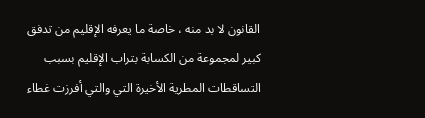القانون لا بد منه ، خاصة ما يعرفه الإقليم من تدفق كبير لمجموعة من الكسابة بتراب الإقليم بسبب التساقطات المطرية الأخيرة التي والتي أفرزت غطاء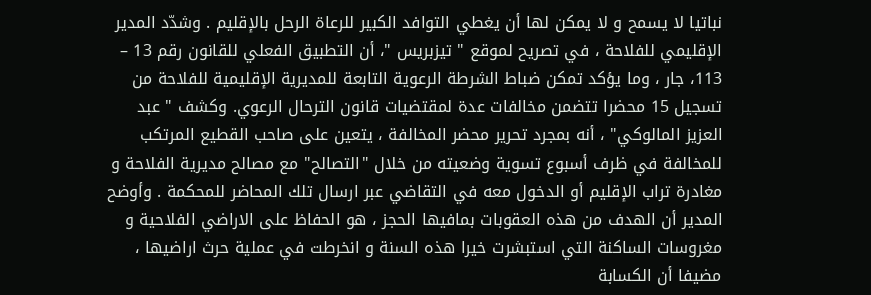نباتيا لا يسمح و لا يمكن لها أن يغطي التوافد الكبير للرعاة الرحل بالإقليم . وشدّد المدير الإقليمي للفلاحة ، في تصريح لموقع " تيزبريس "، أن التطبيق الفعلي للقانون رقم 13 – 113، جار ، وما يؤكد تمكن ضباط الشرطة الرعوية التابعة للمديرية الإقليمية للفلاحة من تسجيل 15 محضرا تتضمن مخالفات عدة لمقتضيات قانون الترحال الرعوي. وكشف " عبد العزيز المالوكي" ، أنه بمجرد تحرير محضر المخالفة ، يتعين على صاحب القطيع المرتكب للمخالفة في ظرف أسبوع تسوية وضعيته من خلال "التصالح" مع مصالح مديرية الفلاحة و مغادرة تراب الإقليم أو الدخول معه في التقاضي عبر ارسال تلك المحاضر للمحكمة . وأوضح المدير أن الهدف من هذه العقوبات بمافيها الحجز ، هو الحفاظ على الاراضي الفلاحية و مغروسات الساكنة التي استبشرت خيرا هذه السنة و انخرطت في عملية حرث اراضيها ، مضيفا أن الكسابة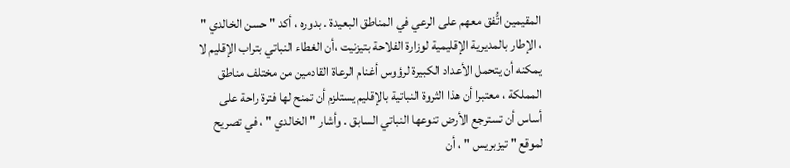المقيمين اتُّفق معهم على الرعي في المناطق البعيدة . بدوره ، أكد " حسن الخالدي " ، الإطار بالمديرية الإقليمية لوزارة الفلاحة بتيزنيت ،أن الغطاء النباتي بتراب الإقليم لا يمكنه أن يتحمل الأعداد الكبيرة لرؤوس أغنام الرعاة القادمين من مختلف مناطق المملكة ، معتبرا أن هذا الثروة النباتية بالإقليم يستلزم أن تمنح لها فترة راحة على أساس أن تسترجع الأرض تنوعها النباتي السابق . وأشار " الخالدي " ، في تصريح لموقع " تيزبريس " ، أن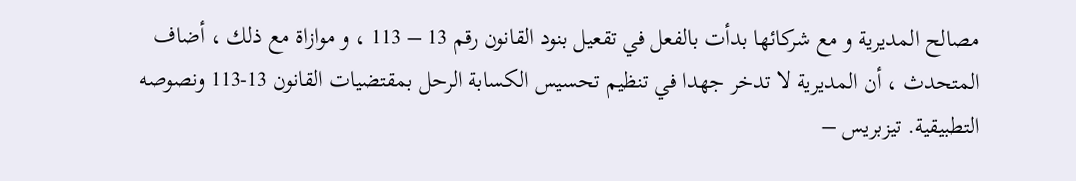مصالح المديرية و مع شركائها بدأت بالفعل في تقعيل بنود القانون رقم 13 – 113 ، و موازاة مع ذلك ، أضاف المتحدث ، أن المديرية لا تدخر جهدا في تنظيم تحسيس الكسابة الرحل بمقتضيات القانون 13-113 ونصوصه التطبيقية. تيزبريس –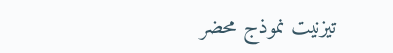تيزنيت نموذج محضر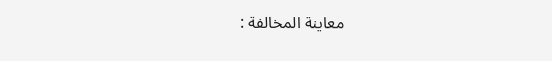معاينة المخالفة :